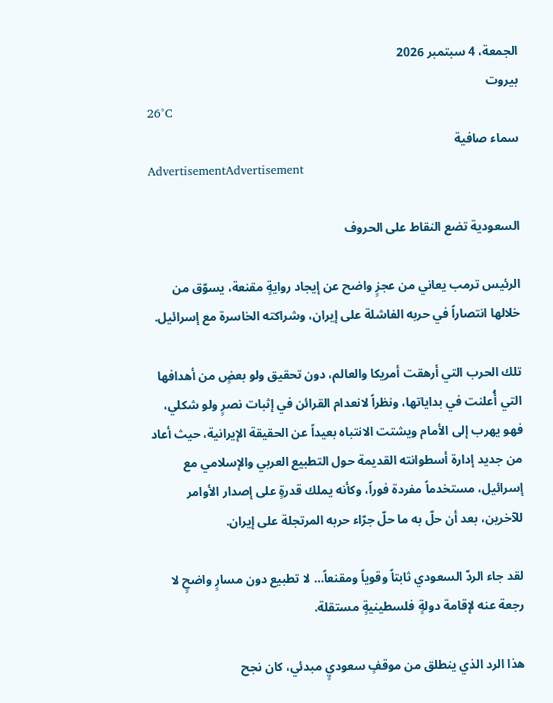الجمعة، 4 سبتمبر 2026
بيروت
26°C
سماء صافية
AdvertisementAdvertisement

السعودية تضع النقاط على الحروف

الرئيس ترمب يعاني من عجزٍ واضح عن إيجاد روايةٍ مقنعة، يسوّق من خلالها انتصاراً في حربه الفاشلة على إيران، وشراكته الخاسرة مع إسرائيل.

تلك الحرب التي أرهقت أمريكا والعالم، دون تحقيق ولو بعضٍ من أهدافها التي أُعلنت في بداياتها، ونظراً لانعدام القرائن في إثبات نصرٍ ولو شكلي، فهو يهرب إلى الأمام ويشتت الانتباه بعيداً عن الحقيقة الإيرانية، حيث أعاد من جديد إدارة أسطوانته القديمة حول التطبيع العربي والإسلامي مع إسرائيل، مستخدماً مفردة فوراً، وكأنه يملك قدرةٍ على إصدار الأوامر للآخرين، بعد أن حلّ به ما حلّ جرّاء حربه المرتجلة على إيران.

لقد جاء الردّ السعودي ثابتاً وقوياً ومقنعاً… لا تطبيع دون مسارٍ واضحٍ لا رجعة عنه لإقامة دولةٍ فلسطينيةٍ مستقلة.

هذا الرد الذي ينطلق من موقفٍ سعوديٍ مبدئي، كان نجح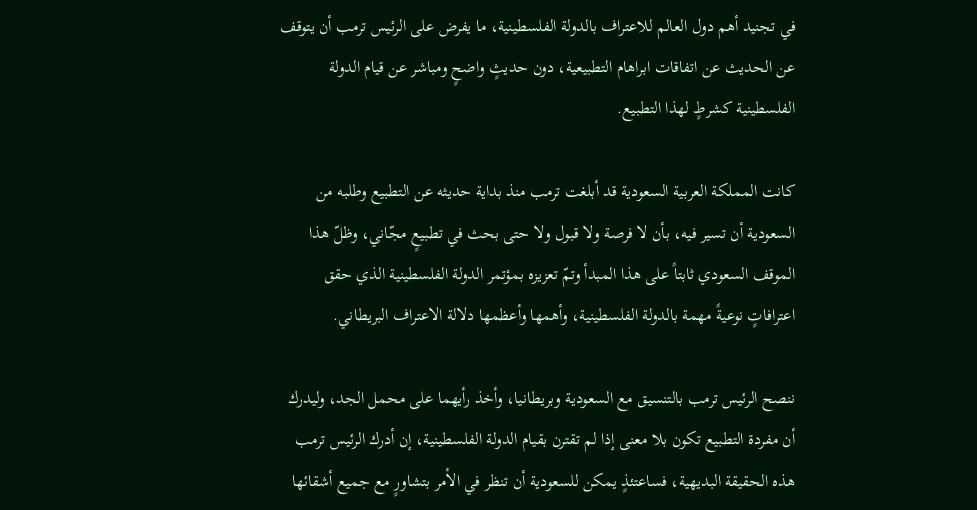في تجنيد أهم دول العالم للاعتراف بالدولة الفلسطينية، ما يفرض على الرئيس ترمب أن يتوقف عن الحديث عن اتفاقات ابراهام التطبيعية، دون حديثٍ واضحٍ ومباشر عن قيام الدولة الفلسطينية كشرطٍ لهذا التطبيع.

كانت المملكة العربية السعودية قد أبلغت ترمب منذ بداية حديثه عن التطبيع وطلبه من السعودية أن تسير فيه، بأن لا فرصة ولا قبول ولا حتى بحث في تطبيعٍ مجّاني، وظلّ هذا الموقف السعودي ثابتاً على هذا المبدأ وتمّ تعزيزه بمؤتمر الدولة الفلسطينية الذي حقق اعترافاتٍ نوعيةً مهمة بالدولة الفلسطينية، وأهمها وأعظمها دلالة الاعتراف البريطاني.

ننصح الرئيس ترمب بالتنسيق مع السعودية وبريطانيا، وأخذ رأيهما على محمل الجد، وليدرك أن مفردة التطبيع تكون بلا معنى إذا لم تقترن بقيام الدولة الفلسطينية، إن أدرك الرئيس ترمب هذه الحقيقة البديهية، فساعتئذٍ يمكن للسعودية أن تنظر في الأمر بتشاورٍ مع جميع أشقائها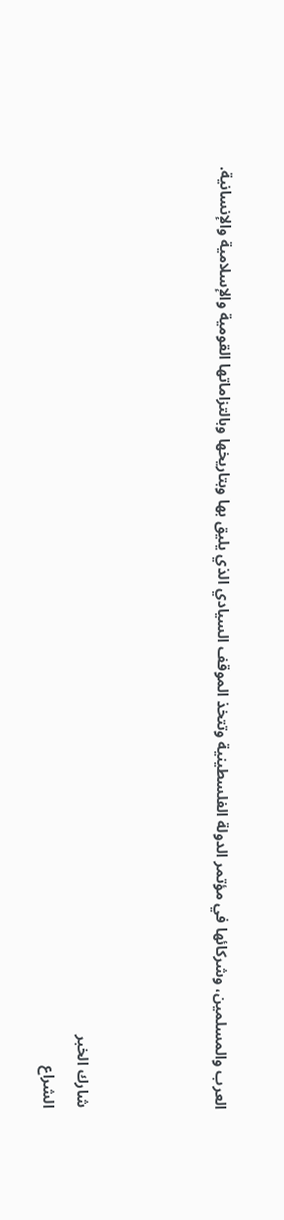العرب والمسلمين، وشركائها في مؤتمر الدولة الفلسطينية وتتخذ الموقف السيادي الذي يليق بها وبتاريخها وبالتزاماتها القومية والإسلامية والإنسانية.



شارك الخبر
الشراع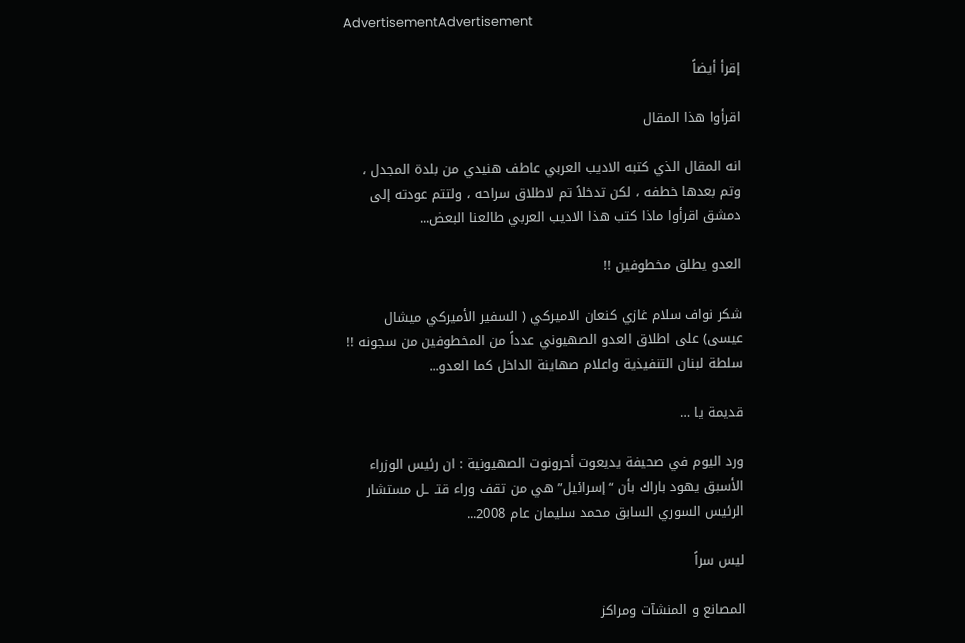AdvertisementAdvertisement

إقرأ أيضاً

اقرأوا هذا المقال

انه المقال الذي كتبه الاديب العربي عاطف هنيدي من بلدة المجدل ، وتم بعدها خطفه ، لكن تدخلاً تم لاطلاق سراحه ، ولتتم عودته إلى دمشق اقرأوا ماذا كتب هذا الاديب العربي طالعنا البعض...

العدو يطلق مخطوفين !!

شكر نواف سلام غازي كنعان الاميركي ( السفير الأميركي ميشال عيسى) على اطلاق العدو الصهيوني عدداً من المخطوفين من سجونه !! سلطة لبنان التنفيذية واعلام صهاينة الداخل كما العدو...

قديمة يا …

ورد اليوم في صحيفة يديعوت أحرونوت الصهيونية : ان رئيس الوزراء الأسبق يهود باراك بأن “إسرائيل” هي من تقف وراء قتـ ـل مستشار الرئيس السوري السابق محمد سليمان عام 2008...

ليس سراً

المصانع و المنشآت ومراكز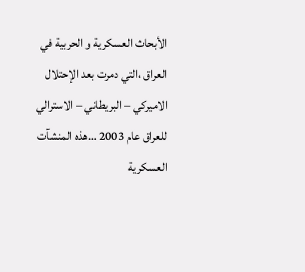الأبحاث العسكرية و الحربية في العراق ،التي دمرت بعد الإحتلال الاميركي – البريطاني – الاسترالي للعراق عام 2003 …هذه المنشآت العسكرية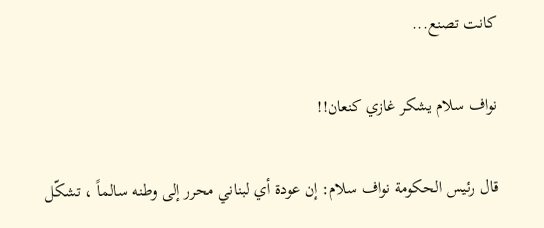كانت تصنع...

نواف سلام يشكر غازي كنعان!!

قال رئيس الحكومة نواف سلام: إن عودة أي لبناني محرر إلى وطنه سالماً ، تشكّل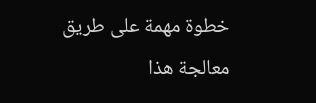خطوة مهمة على طريق معالجة هذا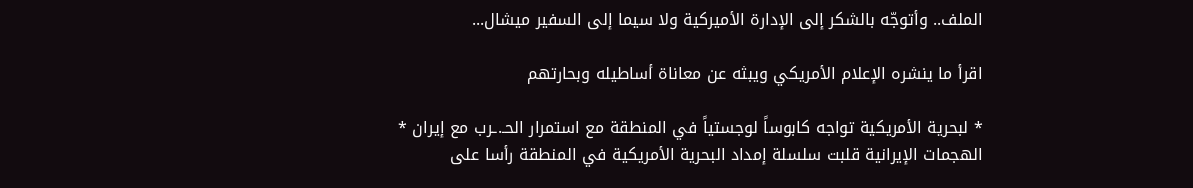الملف.. وأتوجّه بالشكر إلى الإدارة الأميركية ولا سيما إلى السفير ميشال...

اقرأ ما ينشره الإعلام الأمريكي ويبثه عن معاناة أساطيله وبحارتهم

* لبحرية الأمريكية تواجه كابوساً لوجستياً في المنطقة مع استمرار الحـ.ـرب مع إيران * الهجمات الإيرانية قلبت سلسلة إمداد البحرية الأمريكية في المنطقة رأسا على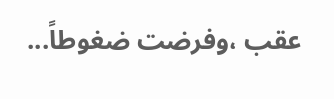عقب ،وفرضت ضغوطاً...